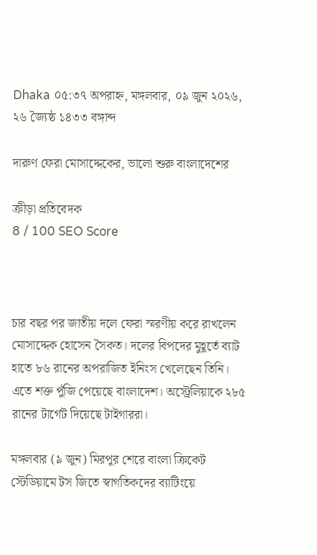Dhaka ০৫:৩৭ অপরাহ্ন, মঙ্গলবার, ০৯ জুন ২০২৬, ২৬ জ্যৈষ্ঠ ১৪৩৩ বঙ্গাব্দ

দারুণ ফেরা মোসাদ্দেকের, ভালো শুরু বাংলাদেশের

ক্রীড়া প্রতিবেদক
8 / 100 SEO Score



চার বছর পর জাতীয় দলে ফেরা স্মরণীয় করে রাখলেন মোসাদ্দেক হোসেন সৈকত। দলের বিপদের মুহূর্তে ব্যাট হাতে ৮৬ রানের অপরাজিত ইনিংস খেলেছেন তিনি। এতে শক্ত পুঁজি পেয়েছে বাংলাদেশ। অস্ট্রেলিয়াকে ২৮৫ রানের টার্গেট দিয়েছে টাইগাররা।

মঙ্গলবার (৯ জুন) মিরপুর শেরে বাংলা ক্রিকেট স্টেডিয়ামে টস জিতে স্বাগতিকদের ব্যাটিংয়ে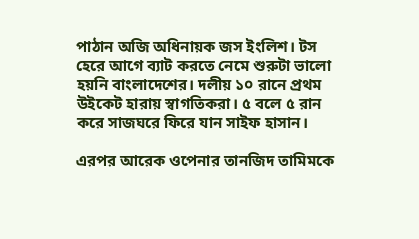পাঠান অজি অধিনায়ক জস ইংলিশ। টস হেরে আগে ব্যাট করতে নেমে শুরুটা ভালো হয়নি বাংলাদেশের। দলীয় ১০ রানে প্রথম উইকেট হারায় স্বাগতিকরা। ৫ বলে ৫ রান করে সাজঘরে ফিরে যান সাইফ হাসান।

এরপর আরেক ওপেনার তানজিদ তামিমকে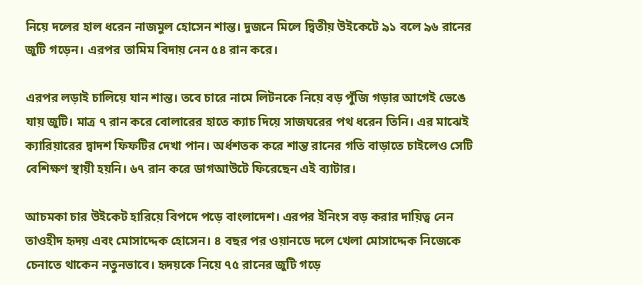নিয়ে দলের হাল ধরেন নাজমুল হোসেন শান্ত। দুজনে মিলে দ্বিতীয় উইকেটে ৯১ বলে ৯৬ রানের জুটি গড়েন। এরপর তামিম বিদায় নেন ৫৪ রান করে।

এরপর লড়াই চালিয়ে যান শান্ত। তবে চারে নামে লিটনকে নিয়ে বড় পুঁজি গড়ার আগেই ভেঙে যায় জুটি। মাত্র ৭ রান করে বোলারের হাতে ক্যাচ দিয়ে সাজঘরের পথ ধরেন তিনি। এর মাঝেই ক্যারিয়ারের দ্বাদশ ফিফটির দেখা পান। অর্ধশতক করে শান্ত রানের গতি বাড়াতে চাইলেও সেটি বেশিক্ষণ স্থায়ী হয়নি। ৬৭ রান করে ডাগআউটে ফিরেছেন এই ব্যাটার।

আচমকা চার উইকেট হারিয়ে বিপদে পড়ে বাংলাদেশ। এরপর ইনিংস বড় করার দায়িত্ব নেন তাওহীদ হৃদয় এবং মোসাদ্দেক হোসেন। ৪ বছর পর ওয়ানডে দলে খেলা মোসাদ্দেক নিজেকে চেনাতে থাকেন নতুনভাবে। হৃদয়কে নিয়ে ৭৫ রানের জুটি গড়ে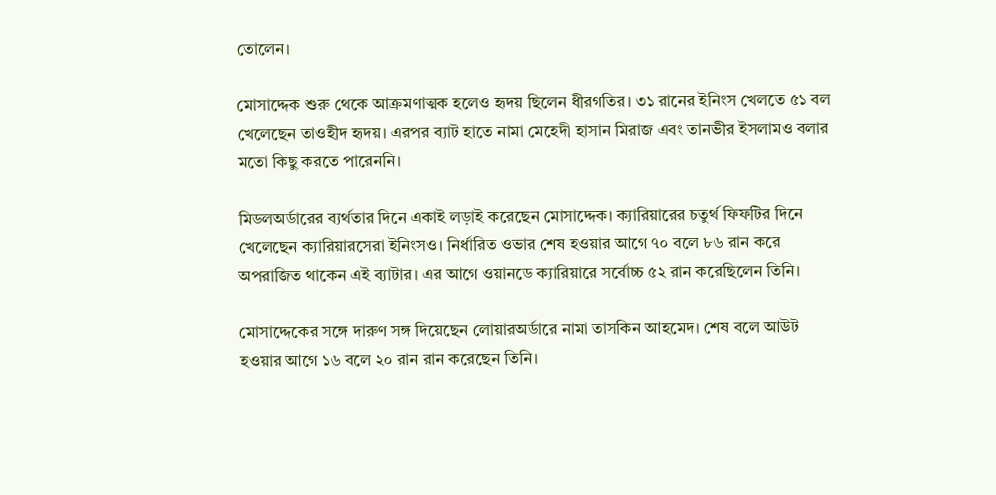তোলেন।

মোসাদ্দেক শুরু থেকে আক্রমণাত্মক হলেও হৃদয় ছিলেন ধীরগতির। ৩১ রানের ইনিংস খেলতে ৫১ বল খেলেছেন তাওহীদ হৃদয়। এরপর ব্যাট হাতে নামা মেহেদী হাসান মিরাজ এবং তানভীর ইসলামও বলার মতো কিছু করতে পারেননি।

মিডলঅর্ডারের ব্যর্থতার দিনে একাই লড়াই করেছেন মোসাদ্দেক। ক্যারিয়ারের চতুর্থ ফিফটির দিনে খেলেছেন ক্যারিয়ারসেরা ইনিংসও। নির্ধারিত ওভার শেষ হওয়ার আগে ৭০ বলে ৮৬ রান করে অপরাজিত থাকেন এই ব্যাটার। এর আগে ওয়ানডে ক্যারিয়ারে সর্বোচ্চ ৫২ রান করেছিলেন তিনি।

মোসাদ্দেকের সঙ্গে দারুণ সঙ্গ দিয়েছেন লোয়ারঅর্ডারে নামা তাসকিন আহমেদ। শেষ বলে আউট হওয়ার আগে ১৬ বলে ২০ রান রান করেছেন তিনি।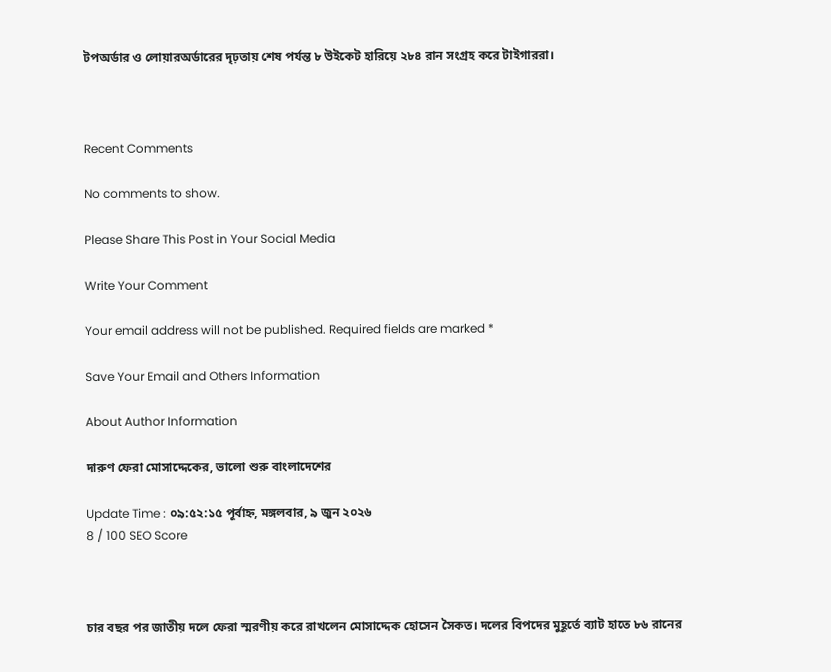টপঅর্ডার ও লোয়ারঅর্ডারের দৃঢ়তায় শেষ পর্যন্ত ৮ উইকেট হারিয়ে ২৮৪ রান সংগ্রহ করে টাইগাররা।



Recent Comments

No comments to show.

Please Share This Post in Your Social Media

Write Your Comment

Your email address will not be published. Required fields are marked *

Save Your Email and Others Information

About Author Information

দারুণ ফেরা মোসাদ্দেকের, ভালো শুরু বাংলাদেশের

Update Time : ০৯:৫২:১৫ পূর্বাহ্ন, মঙ্গলবার, ৯ জুন ২০২৬
8 / 100 SEO Score



চার বছর পর জাতীয় দলে ফেরা স্মরণীয় করে রাখলেন মোসাদ্দেক হোসেন সৈকত। দলের বিপদের মুহূর্তে ব্যাট হাতে ৮৬ রানের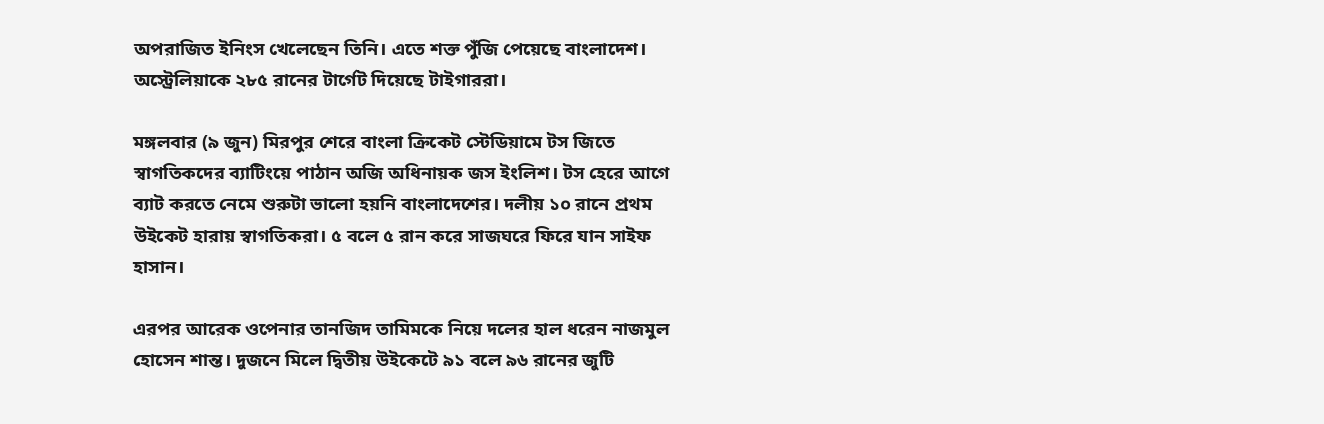অপরাজিত ইনিংস খেলেছেন তিনি। এতে শক্ত পুঁজি পেয়েছে বাংলাদেশ। অস্ট্রেলিয়াকে ২৮৫ রানের টার্গেট দিয়েছে টাইগাররা।

মঙ্গলবার (৯ জুন) মিরপুর শেরে বাংলা ক্রিকেট স্টেডিয়ামে টস জিতে স্বাগতিকদের ব্যাটিংয়ে পাঠান অজি অধিনায়ক জস ইংলিশ। টস হেরে আগে ব্যাট করতে নেমে শুরুটা ভালো হয়নি বাংলাদেশের। দলীয় ১০ রানে প্রথম উইকেট হারায় স্বাগতিকরা। ৫ বলে ৫ রান করে সাজঘরে ফিরে যান সাইফ হাসান।

এরপর আরেক ওপেনার তানজিদ তামিমকে নিয়ে দলের হাল ধরেন নাজমুল হোসেন শান্ত। দুজনে মিলে দ্বিতীয় উইকেটে ৯১ বলে ৯৬ রানের জুটি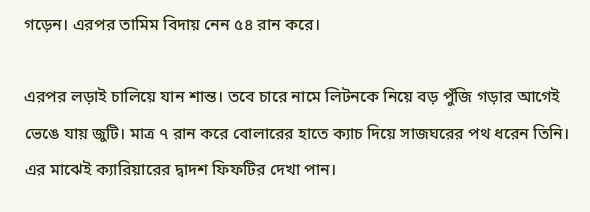গড়েন। এরপর তামিম বিদায় নেন ৫৪ রান করে।

এরপর লড়াই চালিয়ে যান শান্ত। তবে চারে নামে লিটনকে নিয়ে বড় পুঁজি গড়ার আগেই ভেঙে যায় জুটি। মাত্র ৭ রান করে বোলারের হাতে ক্যাচ দিয়ে সাজঘরের পথ ধরেন তিনি। এর মাঝেই ক্যারিয়ারের দ্বাদশ ফিফটির দেখা পান।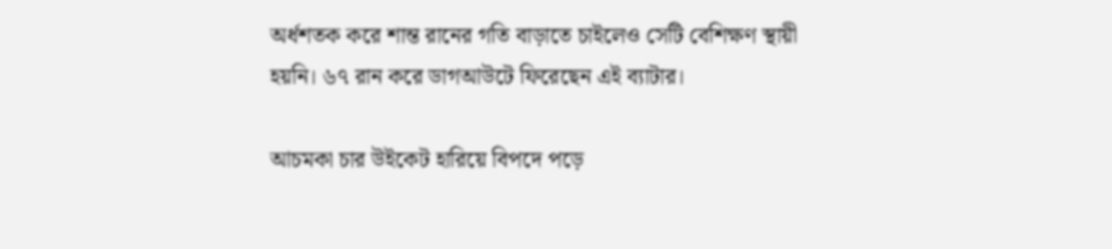অর্ধশতক করে শান্ত রানের গতি বাড়াতে চাইলেও সেটি বেশিক্ষণ স্থায়ী হয়নি। ৬৭ রান করে ডাগআউটে ফিরেছেন এই ব্যাটার।

আচমকা চার উইকেট হারিয়ে বিপদে পড়ে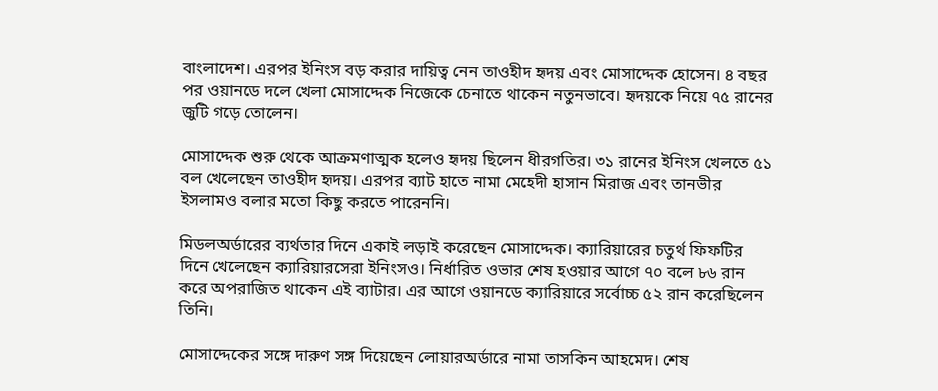বাংলাদেশ। এরপর ইনিংস বড় করার দায়িত্ব নেন তাওহীদ হৃদয় এবং মোসাদ্দেক হোসেন। ৪ বছর পর ওয়ানডে দলে খেলা মোসাদ্দেক নিজেকে চেনাতে থাকেন নতুনভাবে। হৃদয়কে নিয়ে ৭৫ রানের জুটি গড়ে তোলেন।

মোসাদ্দেক শুরু থেকে আক্রমণাত্মক হলেও হৃদয় ছিলেন ধীরগতির। ৩১ রানের ইনিংস খেলতে ৫১ বল খেলেছেন তাওহীদ হৃদয়। এরপর ব্যাট হাতে নামা মেহেদী হাসান মিরাজ এবং তানভীর ইসলামও বলার মতো কিছু করতে পারেননি।

মিডলঅর্ডারের ব্যর্থতার দিনে একাই লড়াই করেছেন মোসাদ্দেক। ক্যারিয়ারের চতুর্থ ফিফটির দিনে খেলেছেন ক্যারিয়ারসেরা ইনিংসও। নির্ধারিত ওভার শেষ হওয়ার আগে ৭০ বলে ৮৬ রান করে অপরাজিত থাকেন এই ব্যাটার। এর আগে ওয়ানডে ক্যারিয়ারে সর্বোচ্চ ৫২ রান করেছিলেন তিনি।

মোসাদ্দেকের সঙ্গে দারুণ সঙ্গ দিয়েছেন লোয়ারঅর্ডারে নামা তাসকিন আহমেদ। শেষ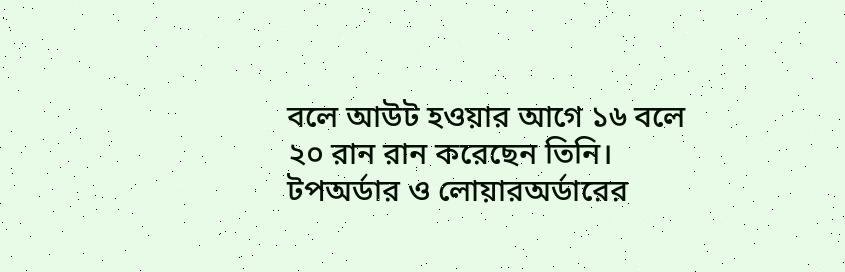বলে আউট হওয়ার আগে ১৬ বলে ২০ রান রান করেছেন তিনি। টপঅর্ডার ও লোয়ারঅর্ডারের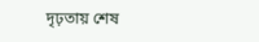দৃঢ়তায় শেষ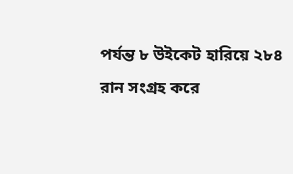পর্যন্ত ৮ উইকেট হারিয়ে ২৮৪ রান সংগ্রহ করে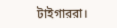টাইগাররা।